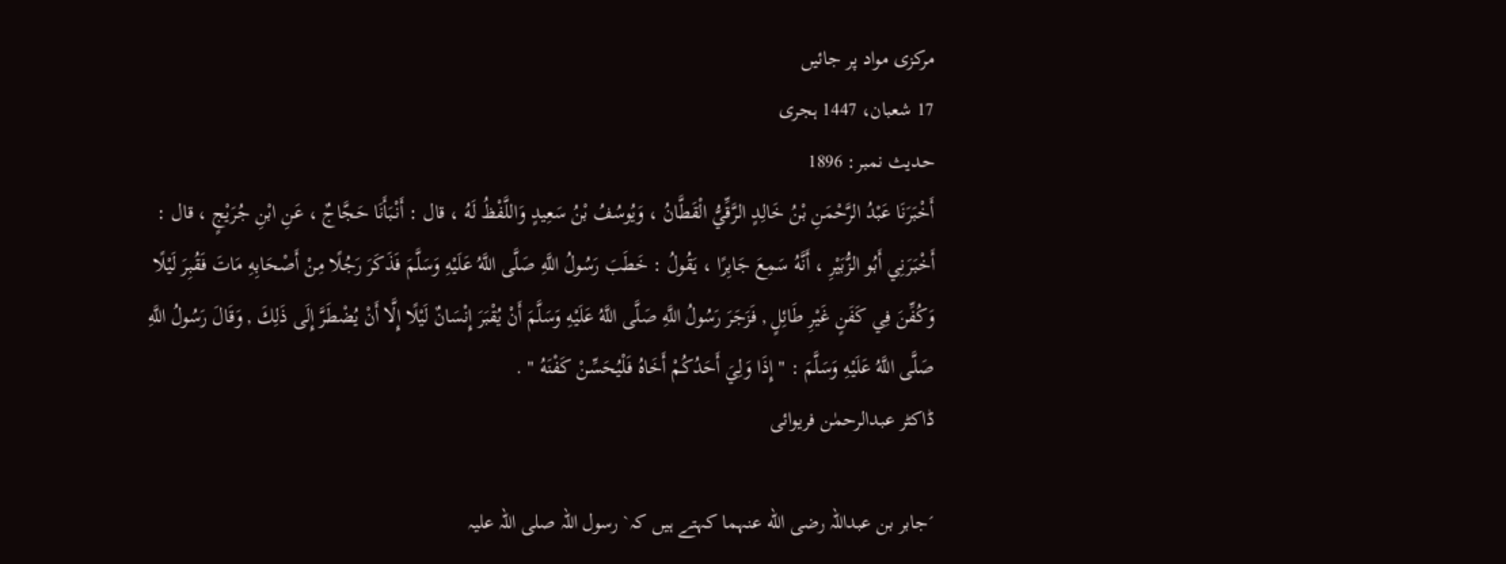مرکزی مواد پر جائیں
17 شعبان، 1447 ہجری
حدیث نمبر: 1896
أَخْبَرَنَا عَبْدُ الرَّحْمَنِ بْنُ خَالِدٍ الرَّقِّيُّ الْقَطَّانُ ، وَيُوسُفُ بْنُ سَعِيدٍ وَاللَّفْظُ لَهُ ، قال : أَنْبَأَنَا حَجَّاجٌ ، عَنِ ابْنِ جُرَيْجٍ ، قال : أَخْبَرَنِي أَبُو الزُّبَيْرِ ، أَنَّهُ سَمِعَ جَابِرًا ، يَقُولُ : خَطَبَ رَسُولُ اللَّهِ صَلَّى اللَّهُ عَلَيْهِ وَسَلَّمَ فَذَكَرَ رَجُلًا مِنْ أَصْحَابِهِ مَاتَ فَقُبِرَ لَيْلًا وَكُفِّنَ فِي كَفَنٍ غَيْرِ طَائِلٍ , فَزَجَرَ رَسُولُ اللَّهِ صَلَّى اللَّهُ عَلَيْهِ وَسَلَّمَ أَنْ يُقْبَرَ إِنْسَانٌ لَيْلًا إِلَّا أَنْ يُضْطَرَّ إِلَى ذَلِكَ , وَقَالَ رَسُولُ اللَّهِ صَلَّى اللَّهُ عَلَيْهِ وَسَلَّمَ : " إِذَا وَلِيَ أَحَدُكُمْ أَخَاهُ فَلْيُحَسِّنْ كَفْنَهُ " .
ڈاکٹر عبدالرحمٰن فریوائی

´جابر بن عبداللہ رضی الله عنہما کہتے ہیں کہ` رسول اللہ صلی اللہ علیہ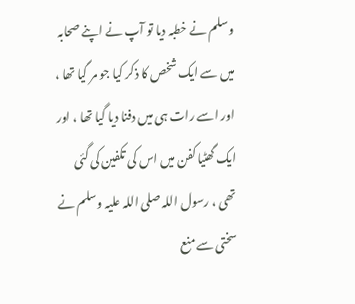وسلم نے خطبہ دیا تو آپ نے اپنے صحابہ میں سے ایک شخص کا ذکر کیا جو مر گیا تھا ، اور اسے رات ہی میں دفنا دیا گیا تھا ، اور ایک گھٹیا کفن میں اس کی تکفین کی گئی تھی ، رسول اللہ صلی اللہ علیہ وسلم نے سختی سے منع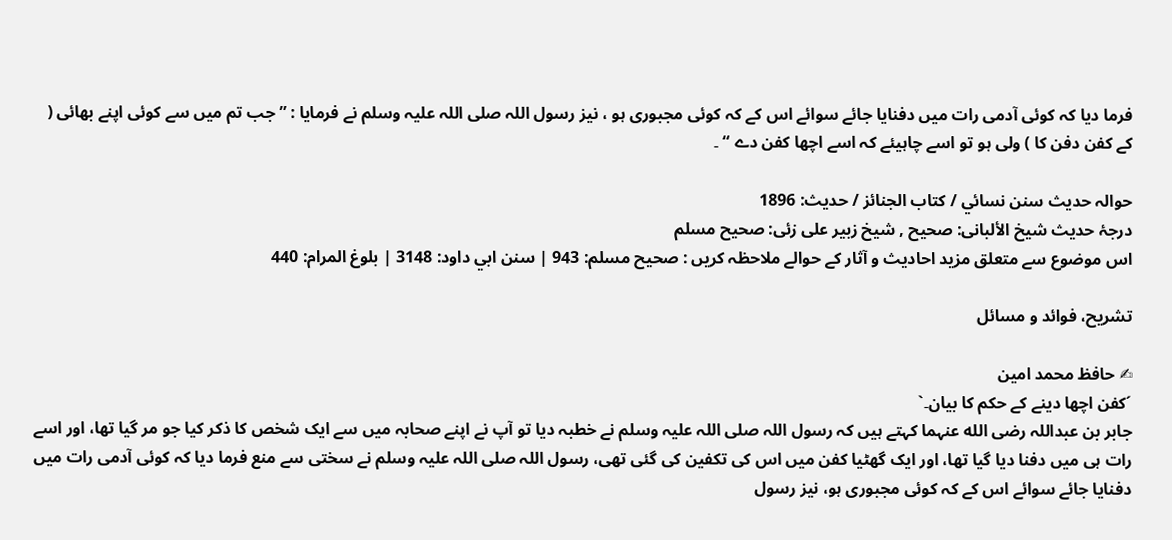فرما دیا کہ کوئی آدمی رات میں دفنایا جائے سوائے اس کے کہ کوئی مجبوری ہو ، نیز رسول اللہ صلی اللہ علیہ وسلم نے فرمایا : ” جب تم میں سے کوئی اپنے بھائی ( کے کفن دفن کا ) ولی ہو تو اسے چاہیئے کہ اسے اچھا کفن دے “ ۔

حوالہ حدیث سنن نسائي / كتاب الجنائز / حدیث: 1896
درجۂ حدیث شیخ الألبانی: صحيح , شیخ زبیر علی زئی: صحيح مسلم
اس موضوع سے متعلق مزید احادیث و آثار کے حوالے ملاحظہ کریں : صحيح مسلم: 943 | سنن ابي داود: 3148 | بلوغ المرام: 440

تشریح، فوائد و مسائل

✍ حافظ محمد امین
´کفن اچھا دینے کے حکم کا بیان۔`
جابر بن عبداللہ رضی الله عنہما کہتے ہیں کہ رسول اللہ صلی اللہ علیہ وسلم نے خطبہ دیا تو آپ نے اپنے صحابہ میں سے ایک شخص کا ذکر کیا جو مر گیا تھا، اور اسے رات ہی میں دفنا دیا گیا تھا، اور ایک گھٹیا کفن میں اس کی تکفین کی گئی تھی، رسول اللہ صلی اللہ علیہ وسلم نے سختی سے منع فرما دیا کہ کوئی آدمی رات میں دفنایا جائے سوائے اس کے کہ کوئی مجبوری ہو، نیز رسول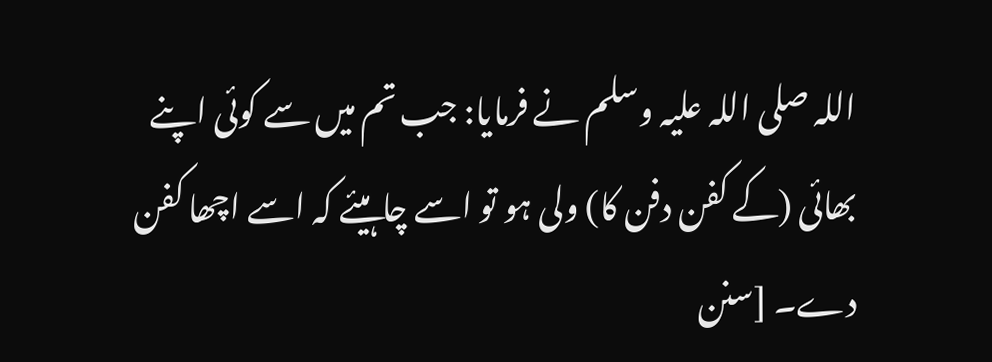اللہ صلی اللہ علیہ وسلم نے فرمایا: جب تم میں سے کوئی اپنے بھائی (کے کفن دفن کا) ولی ہو تو اسے چاہیئے کہ اسے اچھا کفن دے۔ [سنن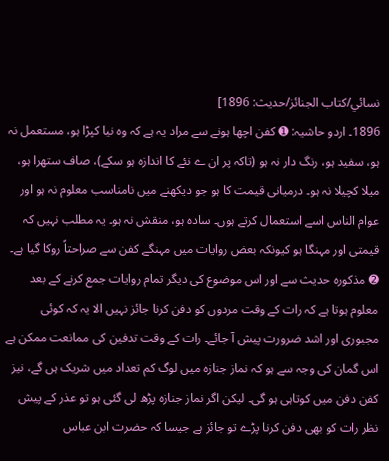نسائي/كتاب الجنائز/حدیث: 1896]
1896۔ اردو حاشیہ: ➊ کفن اچھا ہونے سے مراد یہ ہے کہ وہ نیا کپڑا ہو، مستعمل نہ ہو، سفید ہو، رنگ دار نہ ہو (تاکہ پر ان ے نئے کا اندازہ ہو سکے)، صاف ستھرا ہو، میلا کچیلا نہ ہو۔ درمیانی قیمت کا ہو جو دیکھنے میں نامناسب معلوم نہ ہو اور عوام الناس اسے استعمال کرتے ہوں۔ سادہ ہو، منقش نہ ہو۔ یہ مطلب نہیں کہ قیمتی اور مہنگا ہو کیونکہ بعض روایات میں مہنگے کفن سے صراحتاً روکا گیا ہے۔
➋ مذکورہ حدیث سے اور اس موضوع کی دیگر تمام روایات جمع کرنے کے بعد معلوم ہوتا ہے کہ رات کے وقت مردوں کو دفن کرنا جائز نہیں الا یہ کہ کوئی مجبوری اور اشد ضرورت پیش آ جائے۔ رات کے وقت تدفین کی ممانعت ممکن ہے اس گمان کی وجہ سے ہو کہ نماز جنازہ میں لوگ کم تعداد میں شریک ہں گے، نیز کفن دفن میں کوتاہی ہو گی۔ لیکن اگر نماز جنازہ پڑھ لی گئی ہو تو عذر کے پیش نظر رات کو بھی دفن کرنا پڑے تو جائز ہے جیسا کہ حضرت ابن عباس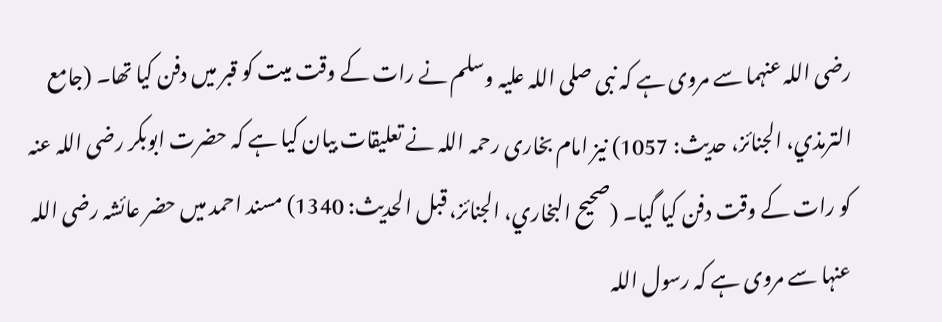رضی اللہ عنہما سے مروی ہے کہ نبی صلی اللہ علیہ وسلم نے رات کے وقت میت کو قبر میں دفن کیا تھا۔ (جامع الترمذي، الجنائز، حدیث: 1057) نیز امام بخاری رحمہ اللہ نے تعلیقات بیان کیا ہے کہ حضرت ابوبکر رضی اللہ عنہ کو رات کے وقت دفن کیا گیا۔ (صحیح البخاري، الجنائز، قبل الحدیث: 1340) مسند احمد میں حضر عائشہ رضی اللہ عنہا سے مروی ہے کہ رسول اللہ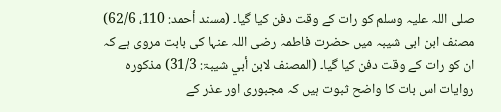صلی اللہ علیہ وسلم کو رات کے وقت دفن کیا گیا۔ (مسند أحمد: 110، 62/6) مصنف ابن ابی شیبہ میں حضرت فاطمہ رضی اللہ عنہا کی بابت مروی ہے کہ ان کو رات کے وقت دفن کیا گیا۔ (المصنف لابن أبي شیبۃ: 31/3) مذکورہ روایات اس بات کا واضح ثبوت ہیں کہ مجبوری اور عذر کے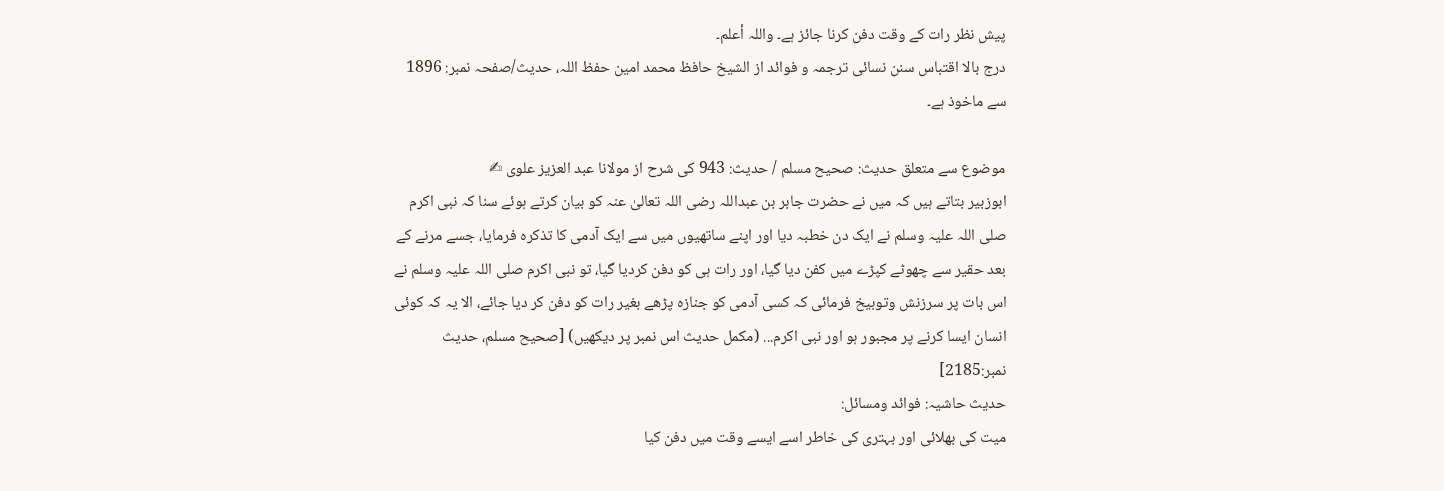پیش نظر رات کے وقت دفن کرنا جائز ہے۔ واللہ أعلم۔
درج بالا اقتباس سنن نسائی ترجمہ و فوائد از الشیخ حافظ محمد امین حفظ اللہ، حدیث/صفحہ نمبر: 1896 سے ماخوذ ہے۔

موضوع سے متعلق حدیث: صحيح مسلم / حدیث: 943 کی شرح از مولانا عبد العزیز علوی ✍
ابوزبیر بتاتے ہیں کہ میں نے حضرت جابر بن عبداللہ رضی اللہ تعالیٰ عنہ کو بیان کرتے ہوئے سنا کہ نبی اکرم صلی اللہ علیہ وسلم نے ایک دن خطبہ دیا اور اپنے ساتھیوں میں سے ایک آدمی کا تذکرہ فرمایا، جسے مرنے کے بعد حقیر سے چھوٹے کپڑے میں کفن دیا گیا، اور رات ہی کو دفن کردیا گیا، تو نبی اکرم صلی اللہ علیہ وسلم نے اس بات پر سرزنش وتوبیخ فرمائی کہ کسی آدمی کو جنازہ پڑھے بغیر رات کو دفن کر دیا جائے، الا یہ کہ کوئی انسان ایسا کرنے پر مجبور ہو اور نبی اکرم... (مکمل حدیث اس نمبر پر دیکھیں) [صحيح مسلم، حديث نمبر:2185]
حدیث حاشیہ: فوائد ومسائل:
میت کی بھلائی اور بہتری کی خاطر اسے ایسے وقت میں دفن کیا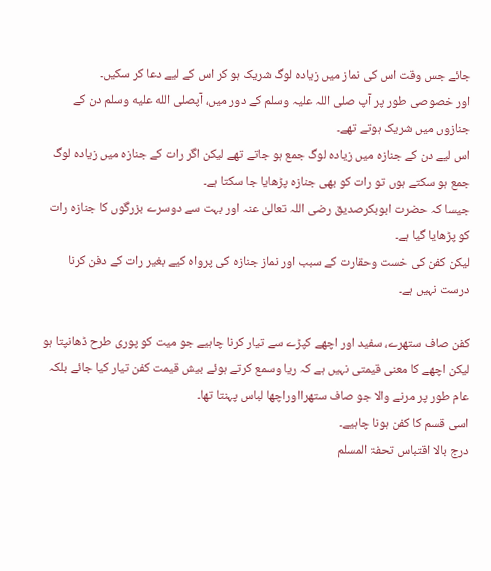جائے جس وقت اس کی نماز میں زیادہ لوگ شریک ہو کر اس کے لیے دعا کر سکیں۔
اور خصوصی طور پر آپ صلی اللہ علیہ وسلم کے دور میں، آپصلى الله عليه وسلم دن کے جنازوں میں شریک ہوتے تھے۔
اس لیے دن کے جنازہ میں زیادہ لوگ جمع ہو جاتے تھے لیکن اگر رات کے جنازہ میں زیادہ لوگ جمع ہو سکتے ہوں تو رات کو بھی جنازہ پڑھایا جا سکتا ہے۔
جیسا کہ حضرت ابوبکرصدیق رضی اللہ تعالیٰ عنہ اور بہت سے دوسرے بزرگوں کا جنازہ رات کو پڑھایا گیا ہے۔
لیکن کفن کی خست وحقارت کے سبب اور نماز جنازہ کی پرواہ کیے بغیر رات کے دفن کرنا درست نہیں ہے۔

کفن صاف ستھرے، سفید اور اچھے کپڑے سے تیار کرنا چاہیے جو میت کو پوری طرح ڈھانپتا ہو لیکن اچھے کا معنی قیمتی نہیں ہے کہ ریا وسمع کرتے ہوئے بیش قیمت کفن تیار کیا جائے بلکہ عام طور پر مرنے والا جو صاف ستھرااوراچھا لباس پہنتا تھا۔
اسی قسم کا کفن ہونا چاہیے۔
درج بالا اقتباس تحفۃ المسلم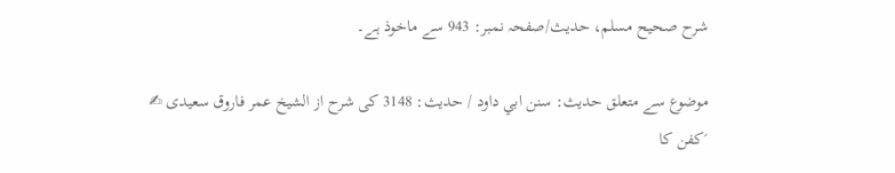شرح صحیح مسلم، حدیث/صفحہ نمبر: 943 سے ماخوذ ہے۔

موضوع سے متعلق حدیث: سنن ابي داود / حدیث: 3148 کی شرح از الشیخ عمر فاروق سعیدی ✍
´کفن کا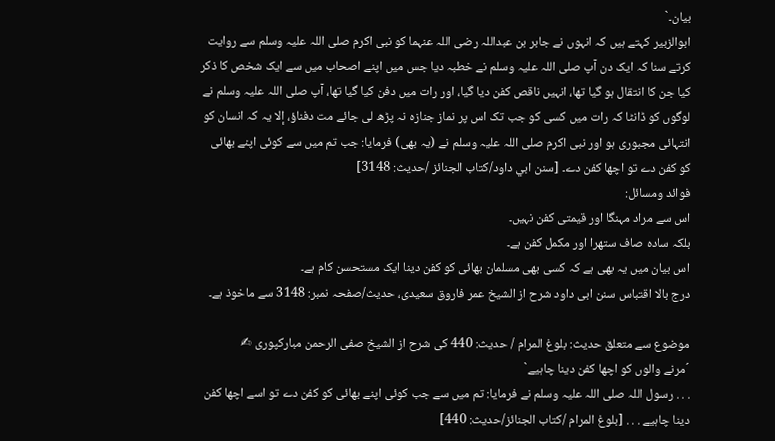بیان۔`
ابوالزبیر کہتے ہیں کہ انہوں نے جابر بن عبداللہ رضی اللہ عنہما کو نبی اکرم صلی اللہ علیہ وسلم سے روایت کرتے سنا کہ ایک دن آپ صلی اللہ علیہ وسلم نے خطبہ دیا جس میں اپنے اصحاب میں سے ایک شخص کا ذکر کیا جن کا انتقال ہو گیا تھا، انہیں ناقص کفن دیا گیا، اور رات میں دفن کیا گیا تھا، آپ صلی اللہ علیہ وسلم نے لوگوں کو ڈانٹا کہ رات میں کسی کو جب تک اس پر نماز جنازہ نہ پڑھ لی جائے مت دفناؤ، إلا یہ کہ انسان کو انتہائی مجبوری ہو اور نبی اکرم صلی اللہ علیہ وسلم نے (یہ بھی) فرمایا: جب تم میں سے کوئی اپنے بھائی کو کفن دے تو اچھا کفن دے۔ [سنن ابي داود/كتاب الجنائز /حدیث: 3148]
فوائد ومسائل:
اس سے مراد مہنگا اور قیمتی کفن نہیں۔
بلکہ سادہ صاف ستھرا اور مکمل کفن ہے۔
اس بیان میں یہ بھی ہے کہ کسی بھی مسلمان بھائی کو کفن دینا ایک مستحسن کام ہے۔
درج بالا اقتباس سنن ابی داود شرح از الشیخ عمر فاروق سعیدی، حدیث/صفحہ نمبر: 3148 سے ماخوذ ہے۔

موضوع سے متعلق حدیث: بلوغ المرام / حدیث: 440 کی شرح از الشیخ صفی الرحمن مبارکپوری ✍
´مرنے والوں کو اچھا کفن دینا چاہیے`
. . . رسول اللہ صلی اللہ علیہ وسلم نے فرمایا: تم میں سے جب کوئی اپنے بھائی کو کفن دے تو اسے اچھا کفن دینا چاہیے . . . [بلوغ المرام /كتاب الجنائز/حدیث: 440]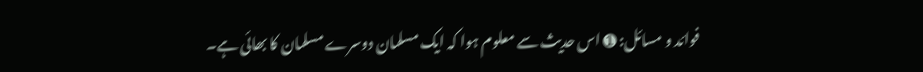فوائد و مسائل: ➊ اس حدیث سے معلوم ہوا کہ ایک مسلمان دوسرے مسلمان کا بھائی ہے۔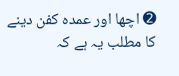➋ اچھا اور عمدہ کفن دینے کا مطلب یہ ہے کہ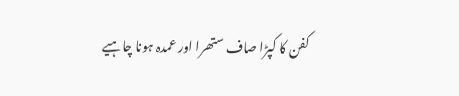کفن کا کپڑا صاف ستھرا اور عمدہ ہونا چاہیے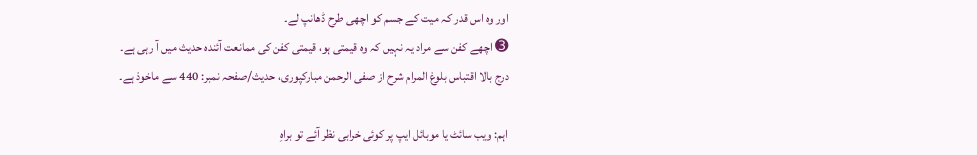اور وہ اس قدر کہ میت کے جسم کو اچھی طرح ڈھانپ لے۔
➌ اچھے کفن سے مراد یہ نہیں کہ وہ قیمتی ہو، قیمتی کفن کی ممانعت آئندہ حدیث میں آ رہی ہے۔
درج بالا اقتباس بلوغ المرام شرح از صفی الرحمن مبارکپوری، حدیث/صفحہ نمبر: 440 سے ماخوذ ہے۔

اہم: ویب سائٹ یا موبائل ایپ پر کوئی خرابی نظر آئے تو براہِ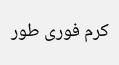کرم فوری طور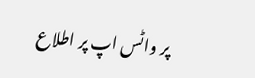پر واٹس اپ پر اطلاع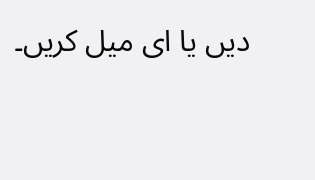دیں یا ای میل کریں۔